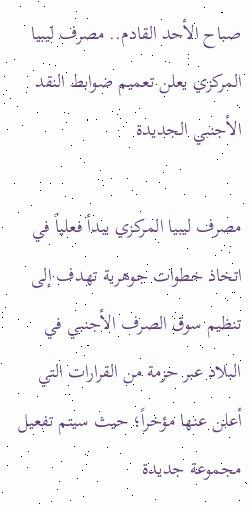صباح الأحد القادم.. مصرف ليبيا المركزي يعلن تعميم ضوابط النقد الأجنبي الجديدة

مصرف ليبيا المركزي يبدأ فعلياً في اتخاذ خطوات جوهرية تهدف إلى تنظيم سوق الصرف الأجنبي في البلاد عبر حزمة من القرارات التي أعلن عنها مؤخراً؛ حيث سيتم تفعيل مجموعة جديدة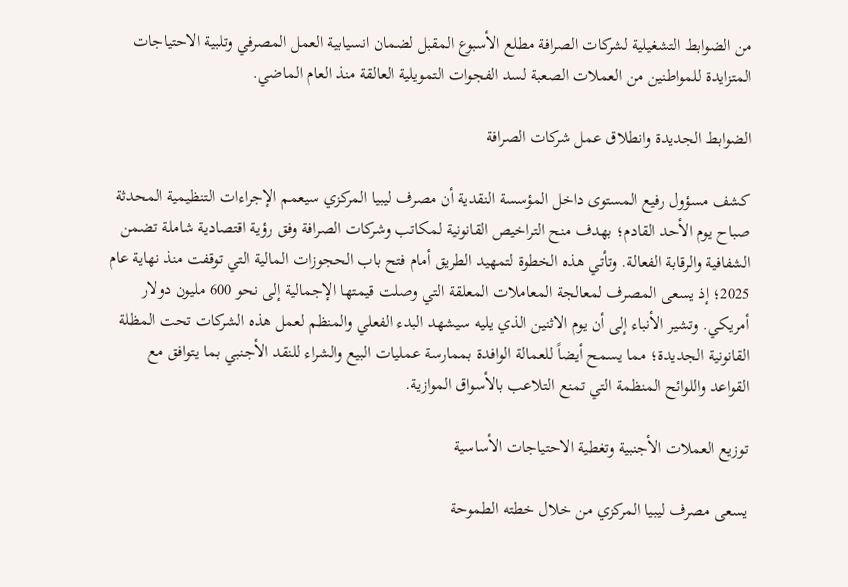من الضوابط التشغيلية لشركات الصرافة مطلع الأسبوع المقبل لضمان انسيابية العمل المصرفي وتلبية الاحتياجات المتزايدة للمواطنين من العملات الصعبة لسد الفجوات التمويلية العالقة منذ العام الماضي.

الضوابط الجديدة وانطلاق عمل شركات الصرافة

كشف مسؤول رفيع المستوى داخل المؤسسة النقدية أن مصرف ليبيا المركزي سيعمم الإجراءات التنظيمية المحدثة صباح يوم الأحد القادم؛ بهدف منح التراخيص القانونية لمكاتب وشركات الصرافة وفق رؤية اقتصادية شاملة تضمن الشفافية والرقابة الفعالة. وتأتي هذه الخطوة لتمهيد الطريق أمام فتح باب الحجوزات المالية التي توقفت منذ نهاية عام 2025؛ إذ يسعى المصرف لمعالجة المعاملات المعلقة التي وصلت قيمتها الإجمالية إلى نحو 600 مليون دولار أمريكي. وتشير الأنباء إلى أن يوم الاثنين الذي يليه سيشهد البدء الفعلي والمنظم لعمل هذه الشركات تحت المظلة القانونية الجديدة؛ مما يسمح أيضاً للعمالة الوافدة بممارسة عمليات البيع والشراء للنقد الأجنبي بما يتوافق مع القواعد واللوائح المنظمة التي تمنع التلاعب بالأسواق الموازية.

توزيع العملات الأجنبية وتغطية الاحتياجات الأساسية

يسعى مصرف ليبيا المركزي من خلال خطته الطموحة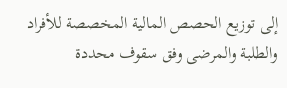إلى توزيع الحصص المالية المخصصة للأفراد والطلبة والمرضى وفق سقوف محددة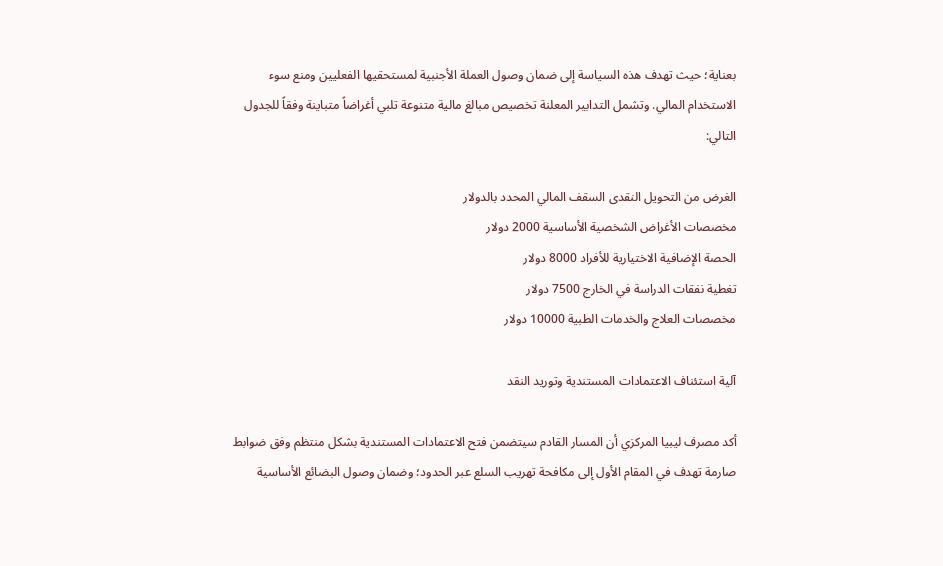بعناية؛ حيث تهدف هذه السياسة إلى ضمان وصول العملة الأجنبية لمستحقيها الفعليين ومنع سوء الاستخدام المالي. وتشمل التدابير المعلنة تخصيص مبالغ مالية متنوعة تلبي أغراضاً متباينة وفقاً للجدول التالي:

الغرض من التحويل النقدى السقف المالي المحدد بالدولار
مخصصات الأغراض الشخصية الأساسية 2000 دولار
الحصة الإضافية الاختيارية للأفراد 8000 دولار
تغطية نفقات الدراسة في الخارج 7500 دولار
مخصصات العلاج والخدمات الطبية 10000 دولار

آلية استئناف الاعتمادات المستندية وتوريد النقد

أكد مصرف ليبيا المركزي أن المسار القادم سيتضمن فتح الاعتمادات المستندية بشكل منتظم وفق ضوابط صارمة تهدف في المقام الأول إلى مكافحة تهريب السلع عبر الحدود؛ وضمان وصول البضائع الأساسية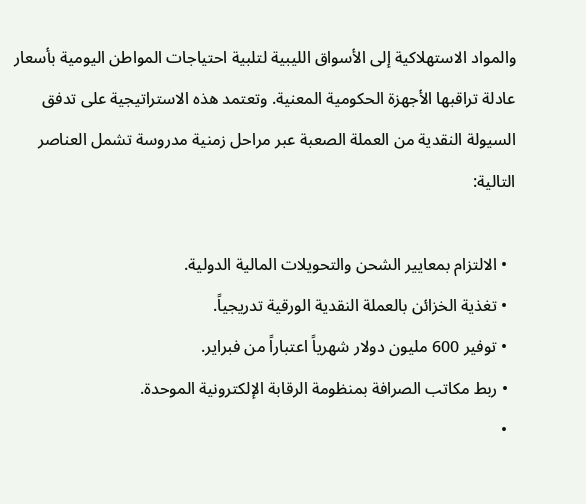والمواد الاستهلاكية إلى الأسواق الليبية لتلبية احتياجات المواطن اليومية بأسعار عادلة تراقبها الأجهزة الحكومية المعنية. وتعتمد هذه الاستراتيجية على تدفق السيولة النقدية من العملة الصعبة عبر مراحل زمنية مدروسة تشمل العناصر التالية:

  • الالتزام بمعايير الشحن والتحويلات المالية الدولية.
  • تغذية الخزائن بالعملة النقدية الورقية تدريجياً.
  • توفير 600 مليون دولار شهرياً اعتباراً من فبراير.
  • ربط مكاتب الصرافة بمنظومة الرقابة الإلكترونية الموحدة.
  •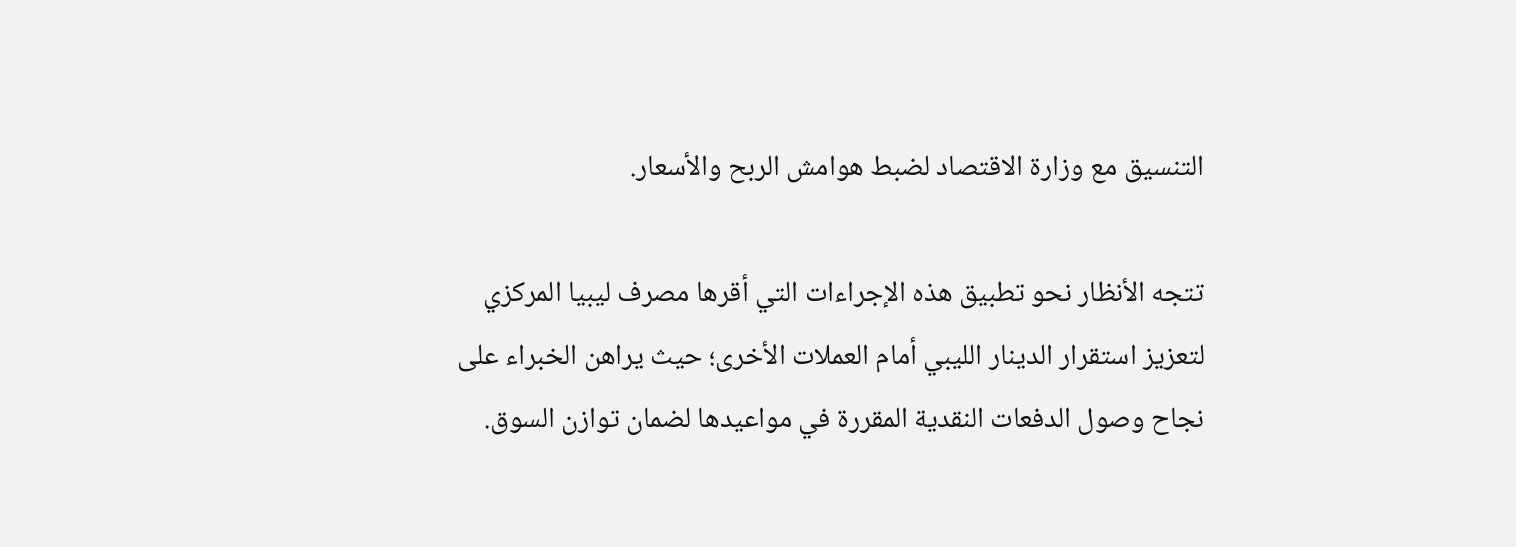التنسيق مع وزارة الاقتصاد لضبط هوامش الربح والأسعار.

تتجه الأنظار نحو تطبيق هذه الإجراءات التي أقرها مصرف ليبيا المركزي لتعزيز استقرار الدينار الليبي أمام العملات الأخرى؛ حيث يراهن الخبراء على نجاح وصول الدفعات النقدية المقررة في مواعيدها لضمان توازن السوق.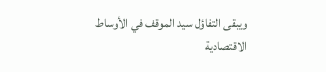ويبقى التفاؤل سيد الموقف في الأوساط الاقتصادية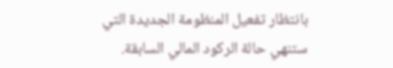بانتظار تفعيل المنظومة الجديدة التي ستنهي حالة الركود المالي السابقة.